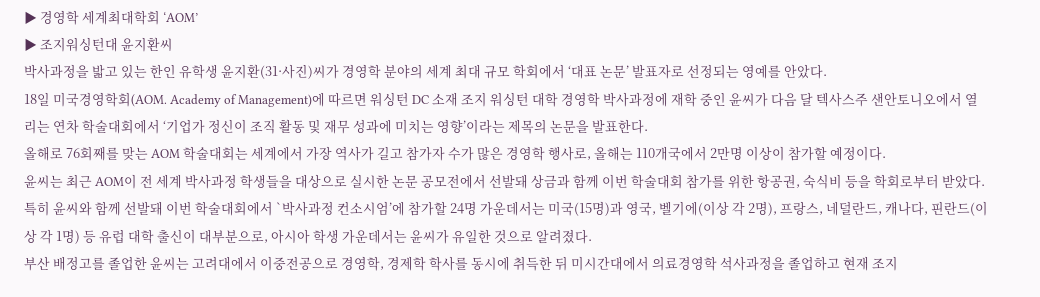▶ 경영학 세계최대학회 ‘AOM’
▶ 조지워싱턴대 윤지환씨
박사과정을 밟고 있는 한인 유학생 윤지환(31·사진)씨가 경영학 분야의 세계 최대 규모 학회에서 ‘대표 논문’ 발표자로 선정되는 영예를 안았다.
18일 미국경영학회(AOM. Academy of Management)에 따르면 워싱턴 DC 소재 조지 워싱턴 대학 경영학 박사과정에 재학 중인 윤씨가 다음 달 텍사스주 샌안토니오에서 열리는 연차 학술대회에서 ‘기업가 정신이 조직 활동 및 재무 성과에 미치는 영향’이라는 제목의 논문을 발표한다.
올해로 76회째를 맞는 AOM 학술대회는 세계에서 가장 역사가 길고 참가자 수가 많은 경영학 행사로, 올해는 110개국에서 2만명 이상이 참가할 예정이다.
윤씨는 최근 AOM이 전 세계 박사과정 학생들을 대상으로 실시한 논문 공모전에서 선발돼 상금과 함께 이번 학술대회 참가를 위한 항공권, 숙식비 등을 학회로부터 받았다. 특히 윤씨와 함께 선발돼 이번 학술대회에서 `박사과정 컨소시엄’에 참가할 24명 가운데서는 미국(15명)과 영국, 벨기에(이상 각 2명), 프랑스, 네덜란드, 캐나다, 핀란드(이상 각 1명) 등 유럽 대학 출신이 대부분으로, 아시아 학생 가운데서는 윤씨가 유일한 것으로 알려졌다.
부산 배정고를 졸업한 윤씨는 고려대에서 이중전공으로 경영학, 경제학 학사를 동시에 취득한 뒤 미시간대에서 의료경영학 석사과정을 졸업하고 현재 조지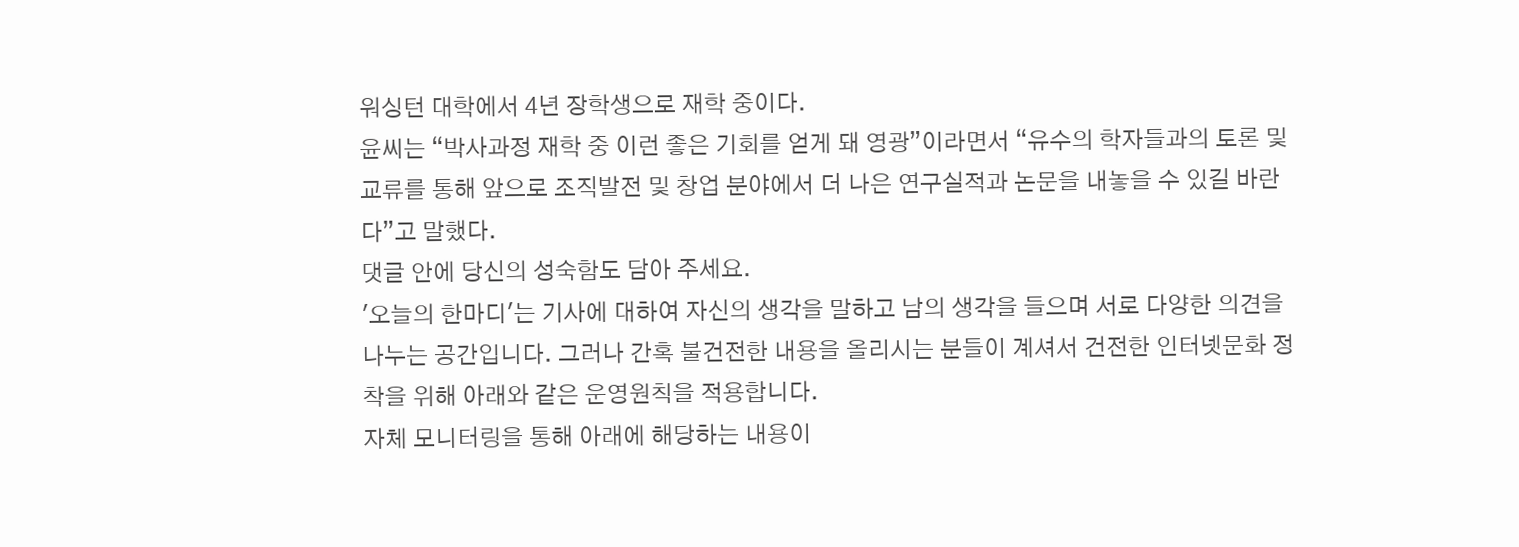워싱턴 대학에서 4년 장학생으로 재학 중이다.
윤씨는 “박사과정 재학 중 이런 좋은 기회를 얻게 돼 영광”이라면서 “유수의 학자들과의 토론 및 교류를 통해 앞으로 조직발전 및 창업 분야에서 더 나은 연구실적과 논문을 내놓을 수 있길 바란다”고 말했다.
댓글 안에 당신의 성숙함도 담아 주세요.
'오늘의 한마디'는 기사에 대하여 자신의 생각을 말하고 남의 생각을 들으며 서로 다양한 의견을 나누는 공간입니다. 그러나 간혹 불건전한 내용을 올리시는 분들이 계셔서 건전한 인터넷문화 정착을 위해 아래와 같은 운영원칙을 적용합니다.
자체 모니터링을 통해 아래에 해당하는 내용이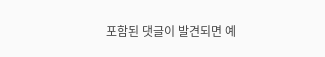포함된 댓글이 발견되면 예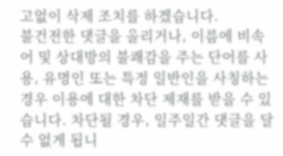고없이 삭제 조치를 하겠습니다.
불건전한 댓글을 올리거나, 이름에 비속어 및 상대방의 불쾌감을 주는 단어를 사용, 유명인 또는 특정 일반인을 사칭하는 경우 이용에 대한 차단 제재를 받을 수 있습니다. 차단될 경우, 일주일간 댓글을 달수 없게 됩니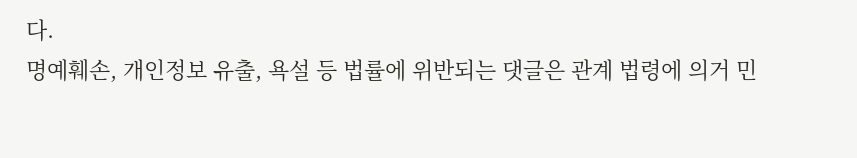다.
명예훼손, 개인정보 유출, 욕설 등 법률에 위반되는 댓글은 관계 법령에 의거 민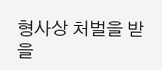형사상 처벌을 받을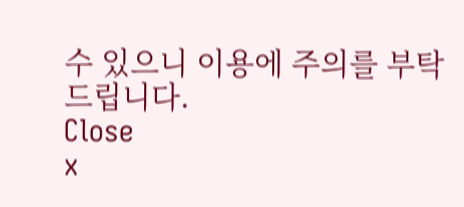수 있으니 이용에 주의를 부탁드립니다.
Close
x